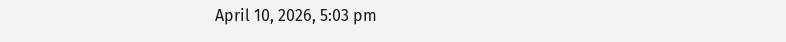April 10, 2026, 5:03 pm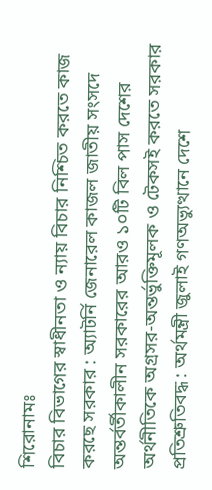শিরোনামঃ
বিচার বিভাগের স্বাধীনতা ও ন্যায় বিচার নিশ্চিত করতে কাজ করছে সরকার : অ্যাটর্নি জেনারেল কাজল জাতীয় সংসদে অন্তর্বর্তীকালীন সরকারের আরও ১০টি বিল পাস দেশের অর্থনীতিকে অগ্রসর-অন্তর্ভুক্তিমূলক ও টেকসই করতে সরকার প্রতিশ্রুতিবদ্ধ : অর্থমন্ত্রী জুলাই গণঅভ্যুত্থানে দেশে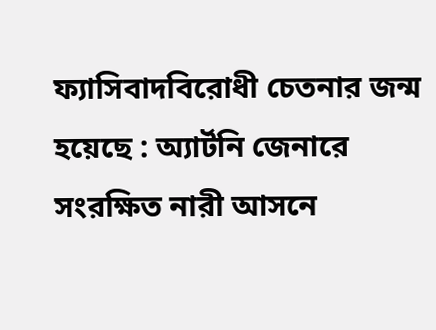ফ্যাসিবাদবিরোধী চেতনার জন্ম হয়েছে : অ্যার্টনি জেনারে সংরক্ষিত নারী আসনে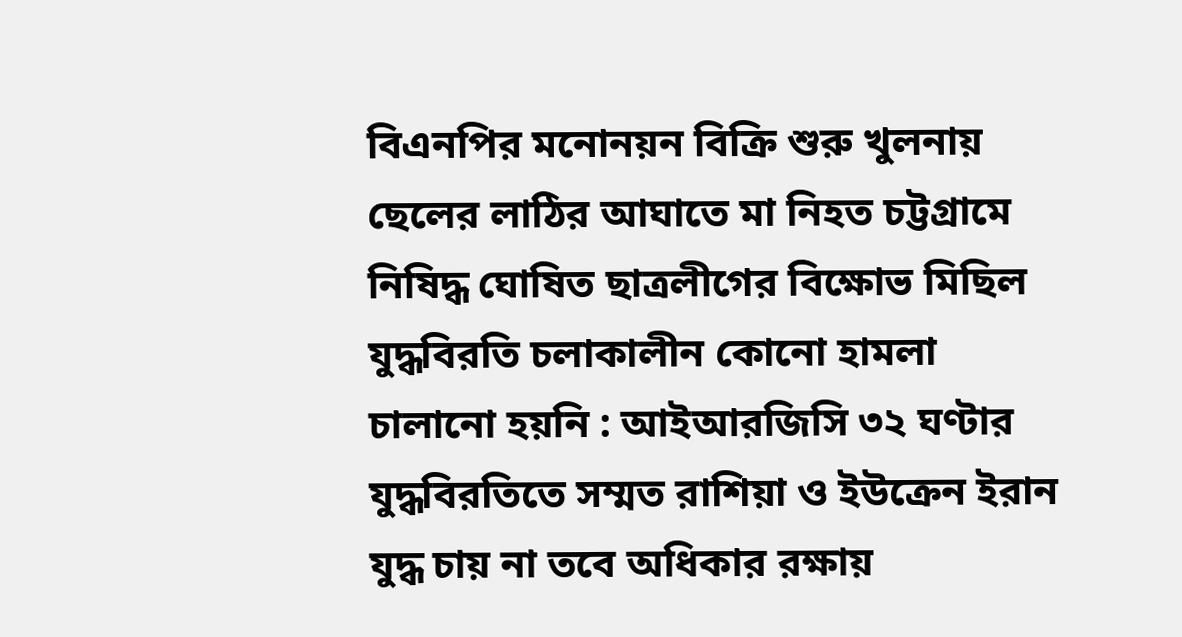বিএনপির মনোনয়ন বিক্রি শুরু খুলনায় ছেলের লাঠির আঘাতে মা নিহত চট্টগ্রামে নিষিদ্ধ ঘোষিত ছাত্রলীগের বিক্ষোভ মিছিল যুদ্ধবিরতি চলাকালীন কোনো হামলা চালানো হয়নি : আইআরজিসি ৩২ ঘণ্টার যুদ্ধবিরতিতে সম্মত রাশিয়া ও ইউক্রেন‌ ইরান যুদ্ধ চায় না তবে অধিকার রক্ষায়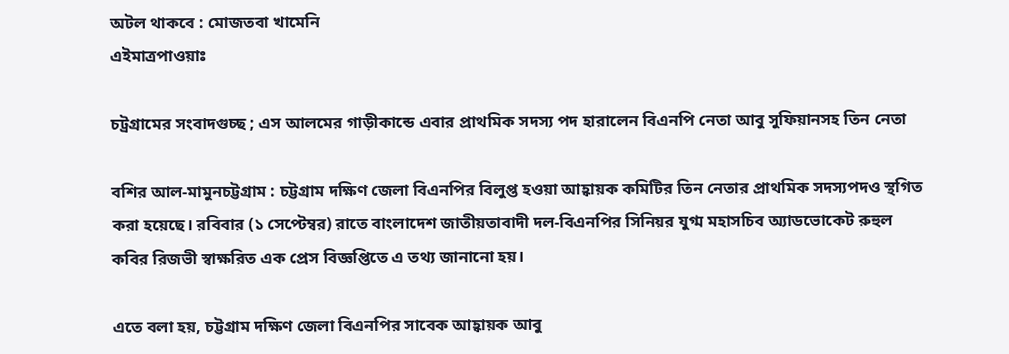অটল থাকবে : মোজতবা খামেনি
এইমাত্রপাওয়াঃ

চট্রগ্রামের সংবাদগুচ্ছ ; এস আলমের গাড়ীকান্ডে এবার প্রাথমিক সদস্য পদ হারালেন বিএনপি নেতা আবু সুফিয়ানসহ তিন নেতা

বশির আল-মামুনচট্টগ্রাম : চট্টগ্রাম দক্ষিণ জেলা বিএনপির বিলুপ্ত হওয়া আহ্বায়ক কমিটির তিন নেতার প্রাথমিক সদস্যপদও স্থগিত করা হয়েছে। রবিবার (১ সেপ্টেম্বর) রাতে বাংলাদেশ জাতীয়তাবাদী দল-বিএনপির সিনিয়র যুগ্ম মহাসচিব অ্যাডভোকেট রুহুল কবির রিজভী স্বাক্ষরিত এক প্রেস বিজ্ঞপ্তিতে এ তথ্য জানানো হয়।

এতে বলা হয়, চট্টগ্রাম দক্ষিণ জেলা বিএনপির সাবেক আহ্বায়ক আবু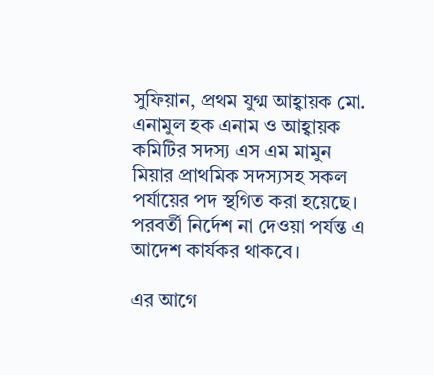সুফিয়ান, প্রথম যুগ্ম আহ্বায়ক মো. এনামুল হক এনাম ও আহ্বায়ক কমিটির সদস্য এস এম মামুন মিয়ার প্রাথমিক সদস্যসহ সকল পর্যায়ের পদ স্থগিত করা হয়েছে। পরবর্তী নির্দেশ না দেওয়া পর্যন্ত এ আদেশ কার্যকর থাকবে।

এর আগে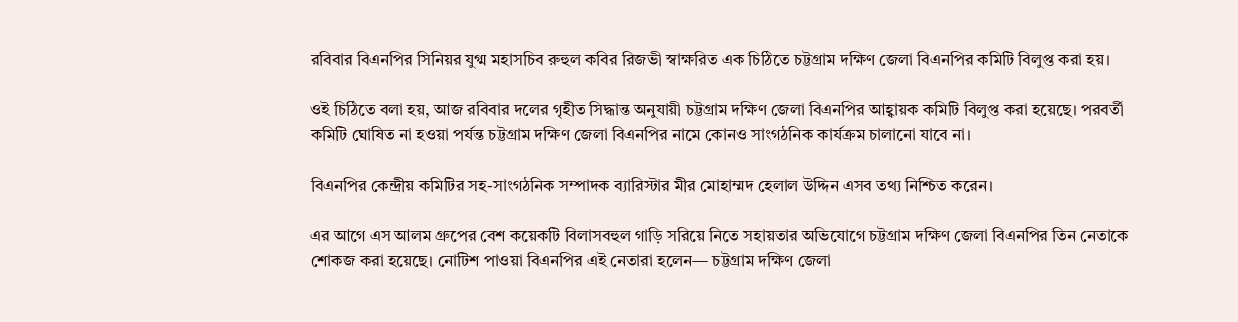রবিবার বিএনপির সিনিয়র যুগ্ম মহাসচিব রুহুল কবির রিজভী স্বাক্ষরিত এক চিঠিতে চট্টগ্রাম দক্ষিণ জেলা বিএনপির কমিটি বিলুপ্ত করা হয়।

ওই চিঠিতে বলা হয়, আজ রবিবার দলের গৃহীত সিদ্ধান্ত অনুযায়ী চট্টগ্রাম দক্ষিণ জেলা বিএনপির আহ্বায়ক কমিটি বিলুপ্ত করা হয়েছে। পরবর্তী কমিটি ঘোষিত না হওয়া পর্যন্ত চট্টগ্রাম দক্ষিণ জেলা বিএনপির নামে কোনও সাংগঠনিক কার্যক্রম চালানো যাবে না।

বিএনপির কেন্দ্রীয় কমিটির সহ-সাংগঠনিক সম্পাদক ব্যারিস্টার মীর মোহাম্মদ হেলাল উদ্দিন এসব তথ্য নিশ্চিত করেন।

এর আগে এস আলম গ্রুপের বেশ কয়েকটি বিলাসবহুল গাড়ি সরিয়ে নিতে সহায়তার অভিযোগে চট্টগ্রাম দক্ষিণ জেলা বিএনপির তিন নেতাকে শোকজ করা হয়েছে। নোটিশ পাওয়া বিএনপির এই নেতারা হলেন— চট্টগ্রাম দক্ষিণ জেলা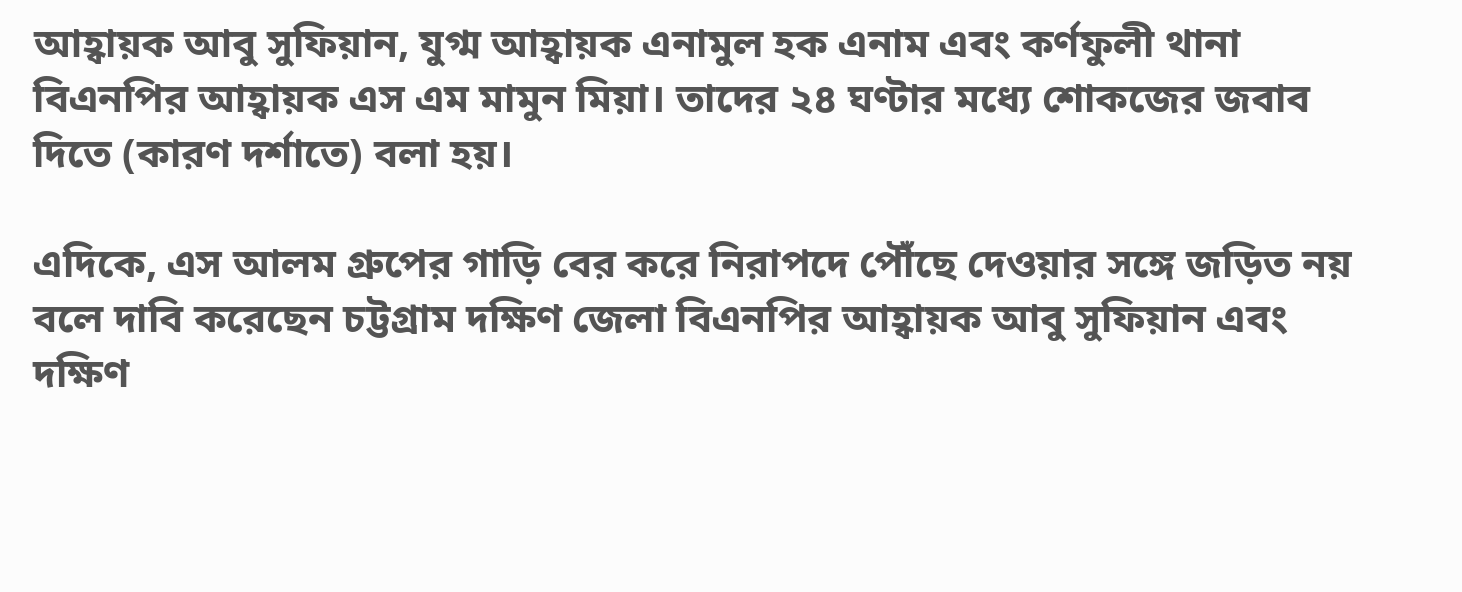আহ্বায়ক আবু সুফিয়ান, যুগ্ম আহ্বায়ক এনামুল হক এনাম এবং কর্ণফুলী থানা বিএনপির আহ্বায়ক এস এম মামুন মিয়া। তাদের ২৪ ঘণ্টার মধ্যে শোকজের জবাব দিতে (কারণ দর্শাতে) বলা হয়।

এদিকে, এস আলম গ্রুপের গাড়ি বের করে নিরাপদে পৌঁছে দেওয়ার সঙ্গে জড়িত নয় বলে দাবি করেছেন চট্টগ্রাম দক্ষিণ জেলা বিএনপির আহ্বায়ক আবু সুফিয়ান এবং দক্ষিণ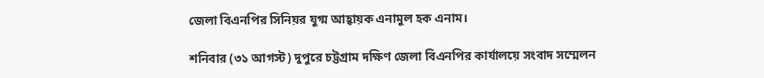জেলা বিএনপির সিনিয়র যুগ্ম আহ্বায়ক এনামুল হক এনাম।

শনিবার (৩১ আগস্ট) দুপুরে চট্টগ্রাম দক্ষিণ জেলা বিএনপির কার্যালয়ে সংবাদ সম্মেলন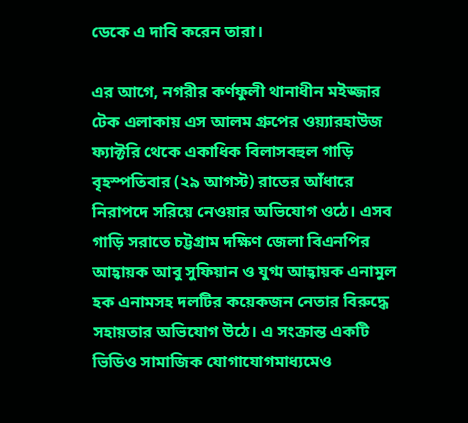ডেকে এ দাবি করেন তারা।

এর আগে, নগরীর কর্ণফুলী থানাধীন মইজ্জার টেক এলাকায় এস আলম গ্রুপের ওয়্যারহাউজ ফ্যাক্টরি থেকে একাধিক বিলাসবহুল গাড়ি বৃহস্পতিবার (২৯ আগস্ট) রাতের আঁধারে নিরাপদে সরিয়ে নেওয়ার অভিযোগ ওঠে। এসব গাড়ি সরাতে চট্টগ্রাম দক্ষিণ জেলা বিএনপির আহ্বায়ক আবু সুফিয়ান ও যুগ্ম আহ্বায়ক এনামুল হক এনামসহ দলটির কয়েকজন নেতার বিরুদ্ধে সহায়তার অভিযোগ উঠে। এ সংক্রান্ত একটি ভিডিও সামাজিক যোগাযোগমাধ্যমেও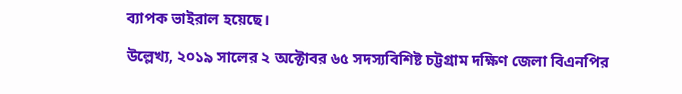ব্যাপক ভাইরাল হয়েছে।

উল্লেখ্য, ২০১৯ সালের ২ অক্টোবর ৬৫ সদস্যবিশিষ্ট চট্টগ্রাম দক্ষিণ জেলা বিএনপির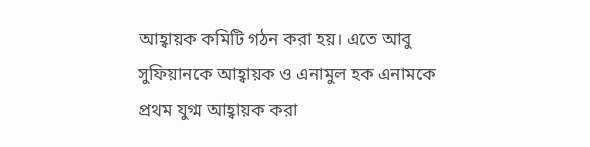আহ্বায়ক কমিটি গঠন করা হয়। এতে আবু সুফিয়ানকে আহ্বায়ক ও এনামুল হক এনামকে প্রথম যুগ্ম আহ্বায়ক করা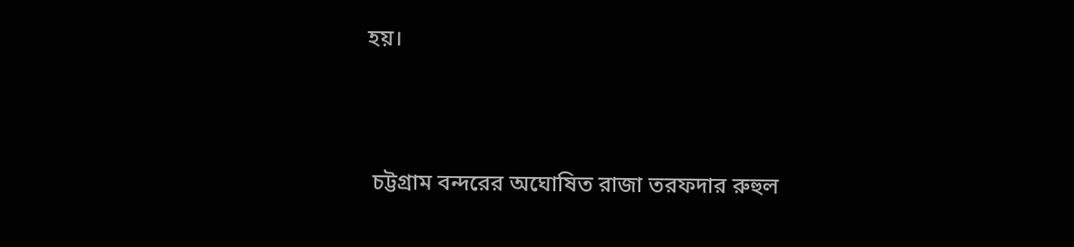হয়।



 চট্টগ্রাম বন্দরের অঘোষিত রাজা তরফদার রুহুল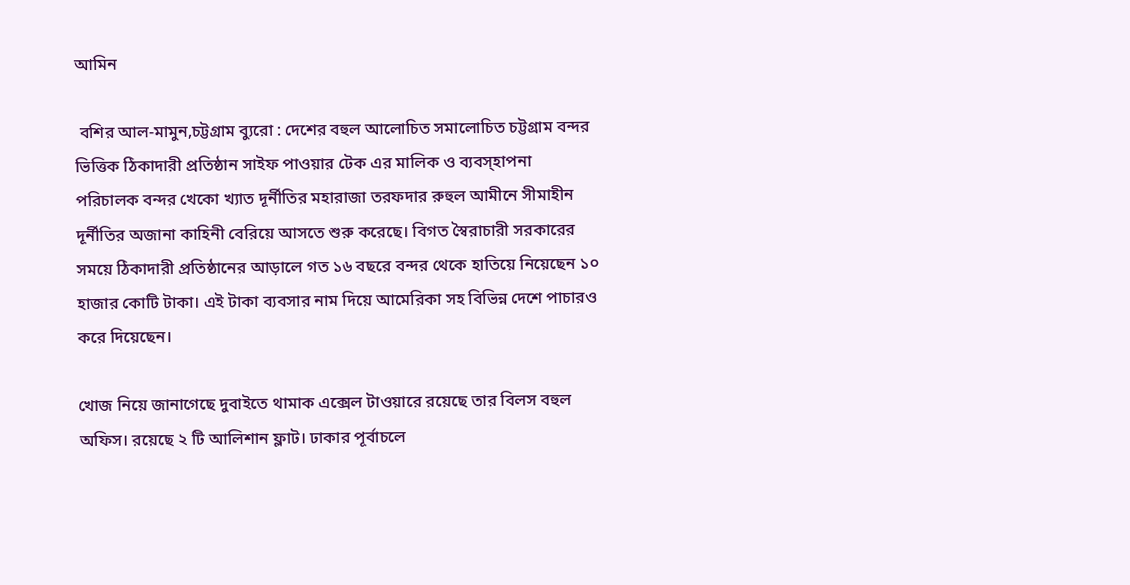আমিন

 বশির আল-মামুন,চট্টগ্রাম ব্যুরো : দেশের বহুল আলোচিত সমালোচিত চট্টগ্রাম বন্দর ভিত্তিক ঠিকাদারী প্রতিষ্ঠান সাইফ পাওয়ার টেক এর মালিক ও ব্যবস্হাপনা পরিচালক বন্দর খেকো খ্যাত দূর্নীতির মহারাজা তরফদার রুহুল আমীনে সীমাহীন দূর্নীতির অজানা কাহিনী বেরিয়ে আসতে শুরু করেছে। বিগত স্বৈরাচারী সরকারের সময়ে ঠিকাদারী প্রতিষ্ঠানের আড়ালে গত ১৬ বছরে বন্দর থেকে হাতিয়ে নিয়েছেন ১০ হাজার কোটি টাকা। এই টাকা ব্যবসার নাম দিয়ে আমেরিকা সহ বিভিন্ন দেশে পাচারও করে দিয়েছেন।

খোজ নিয়ে জানাগেছে দুবাইতে থামাক এক্সেল টাওয়ারে রয়েছে তার বিলস বহুল অফিস। রয়েছে ২ টি আলিশান ফ্লাট। ঢাকার পূর্বাচলে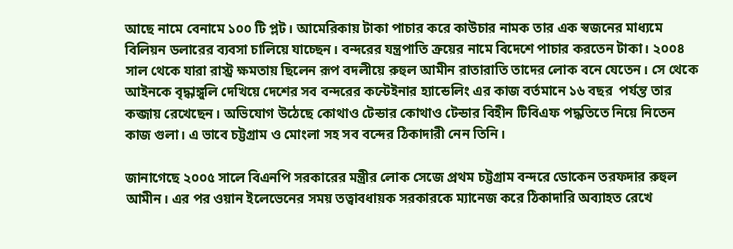আছে নামে বেনামে ১০০ টি প্লট। আমেরিকায় টাকা পাচার করে কাউচার নামক তার এক স্বজনের মাধ্যমে বিলিয়ন ডলারের ব্যবসা চালিয়ে যাচ্ছেন। বন্দরের যন্ত্রপাতি ক্রয়ের নামে বিদেশে পাচার করতেন টাকা। ২০০৪ সাল থেকে যারা রাস্ট্র ক্ষমতায় ছিলেন রূপ বদলীয়ে রুহুল আমীন রাতারাতি তাদের লোক বনে যেতেন। সে থেকে আইনকে বৃদ্ধাঙ্গুলি দেখিয়ে দেশের সব বন্দরের কন্টেইনার হ্যান্ডেলিং এর কাজ বর্তমানে ১৬ বছর  পর্যন্ত তার কব্জায় রেখেছেন। অভিযোগ উঠেছে কোথাও টেন্ডার কোথাও টেন্ডার বিহীন টিবিএফ পদ্ধতিতে নিয়ে নিতেন কাজ গুলা। এ ভাবে চট্টগ্রাম ও মোংলা সহ সব বন্দের ঠিকাদারী নেন তিনি।

জানাগেছে ২০০৫ সালে বিএনপি সরকারের মন্ত্রীর লোক সেজে প্রথম চট্টগ্রাম বন্দরে ডোকেন তরফদার রুহুল আমীন। এর পর ওয়ান ইলেভেনের সময় তত্বাবধায়ক সরকারকে ম্যানেজ করে ঠিকাদারি অব্যাহত রেখে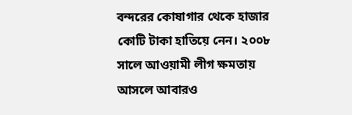বন্দরের কোষাগার থেকে হাজার কোটি টাকা হাতিয়ে নেন। ২০০৮ সালে আওয়ামী লীগ ক্ষমতায় আসলে আবারও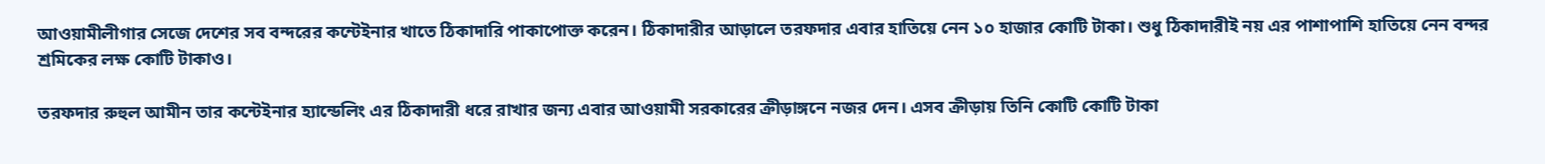আওয়ামীলীগার সেজে দেশের সব বন্দরের কন্টেইনার খাতে ঠিকাদারি পাকাপোক্ত করেন। ঠিকাদারীর আড়ালে তরফদার এবার হাতিয়ে নেন ১০ হাজার কোটি টাকা। শুধু ঠিকাদারীই নয় এর পাশাপাশি হাতিয়ে নেন বন্দর শ্রমিকের লক্ষ কোটি টাকাও।

তরফদার রুহুল আমীন তার কন্টেইনার হ্যান্ডেলিং এর ঠিকাদারী ধরে রাখার জন্য এবার আওয়ামী সরকারের ক্রীড়াঙ্গনে নজর দেন। এসব ক্রীড়ায় তিনি কোটি কোটি টাকা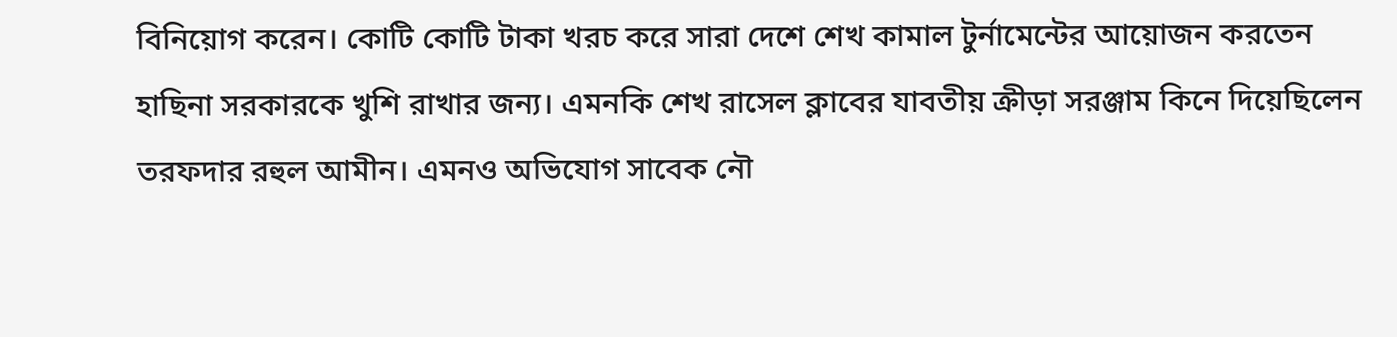বিনিয়োগ করেন। কোটি কোটি টাকা খরচ করে সারা দেশে শেখ কামাল টুর্নামেন্টের আয়োজন করতেন হাছিনা সরকারকে খুশি রাখার জন্য। এমনকি শেখ রাসেল ক্লাবের যাবতীয় ক্রীড়া সরঞ্জাম কিনে দিয়েছিলেন তরফদার রহুল আমীন। এমনও অভিযোগ সাবেক নৌ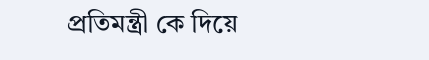প্রতিমন্ত্রী কে দিয়ে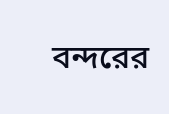বন্দরের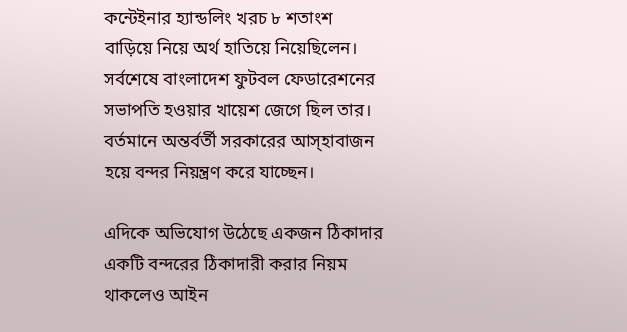কন্টেইনার হ্যান্ডলিং খরচ ৮ শতাংশ বাড়িয়ে নিয়ে অর্থ হাতিয়ে নিয়েছিলেন। সর্বশেষে বাংলাদেশ ফুটবল ফেডারেশনের সভাপতি হওয়ার খায়েশ জেগে ছিল তার। বর্তমানে অন্তর্বর্তী সরকারের আস্হাবাজন হয়ে বন্দর নিয়ন্ত্রণ করে যাচ্ছেন।

এদিকে অভিযোগ উঠেছে একজন ঠিকাদার একটি বন্দরের ঠিকাদারী করার নিয়ম থাকলেও আইন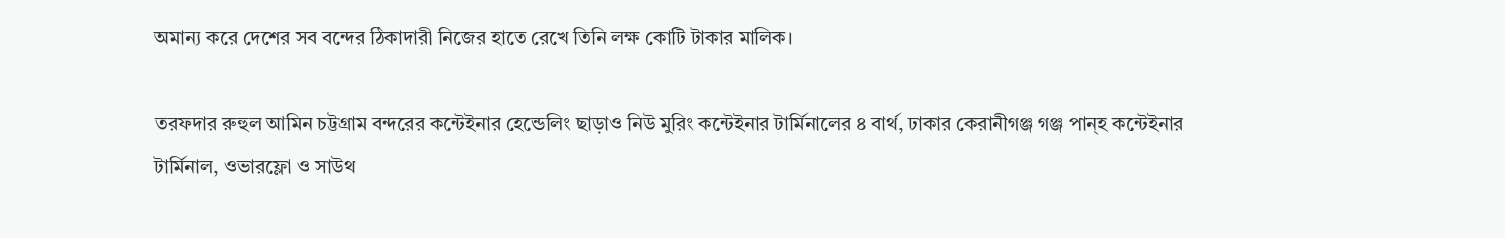অমান্য করে দেশের সব বন্দের ঠিকাদারী নিজের হাতে রেখে তিনি লক্ষ কোটি টাকার মালিক।

তরফদার রুহুল আমিন চট্টগ্রাম বন্দরের কন্টেইনার হেন্ডেলিং ছাড়াও নিউ মুরিং কন্টেইনার টার্মিনালের ৪ বার্থ, ঢাকার কেরানীগঞ্জ গঞ্জ পান্হ কন্টেইনার টার্মিনাল, ওভারফ্লো ও সাউথ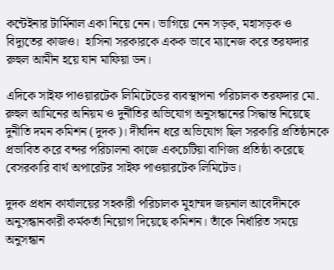কন্টেইনার টার্মিনাল একা নিয়ে নেন। ভাগিয়ে নেন সড়ক, মহাসড়ক ও বিদ্যুতের কাজও।  হাসিনা সরকারকে একক ভাবে ম্যানেজ করে তরফদার রুহুল আমীন হয়ে যান মাফিয়া ডন।

এদিকে সাইফ পাওয়ারটেক লিমিটেডের ব্যবস্থাপনা পরিচালক তরফদার মো. রুহুল আমিনের অনিয়ম ও দুর্নীতির অভিযোগ অনুসন্ধানের সিদ্ধান্ত নিয়েছে দুনীতি দমন কমিশন (দুদক)। দীর্ঘদিন ধরে অভিযোগ ছিল সরকারি প্রতিষ্ঠানকে প্রভাবিত করে বন্দর পরিচালনা কাজে একচেটিয়া বাণিজ্য প্রতিষ্ঠা করেছে বেসরকারি বার্থ অপারেটর সাইফ পাওয়ারটেক লিমিটেড।

দুদক প্রধান কার্যালয়ের সহকারী পরিচালক মুহাম্মদ জয়নাল আবেদীনকে অনুসন্ধানকারী কর্মকর্তা নিয়োগ দিয়েছে কমিশন। তাঁকে নির্ধারিত সময়ে অনুসন্ধান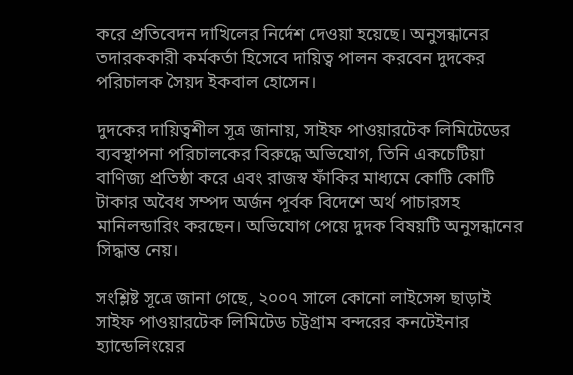করে প্রতিবেদন দাখিলের নির্দেশ দেওয়া হয়েছে। অনুসন্ধানের তদারককারী কর্মকর্তা হিসেবে দায়িত্ব পালন করবেন দুদকের পরিচালক সৈয়দ ইকবাল হোসেন।

দুদকের দায়িত্বশীল সূত্র জানায়, সাইফ পাওয়ারটেক লিমিটেডের ব্যবস্থাপনা পরিচালকের বিরুদ্ধে অভিযোগ, তিনি একচেটিয়া বাণিজ্য প্রতিষ্ঠা করে এবং রাজস্ব ফাঁকির মাধ্যমে কোটি কোটি টাকার অবৈধ সম্পদ অর্জন পূর্বক বিদেশে অর্থ পাচারসহ মানিলন্ডারিং করছেন। অভিযোগ পেয়ে দুদক বিষয়টি অনুসন্ধানের সিদ্ধান্ত নেয়।

সংশ্লিষ্ট সূত্রে জানা গেছে, ২০০৭ সালে কোনো লাইসেন্স ছাড়াই সাইফ পাওয়ারটেক লিমিটেড চট্টগ্রাম বন্দরের কনটেইনার হ্যান্ডেলিংয়ের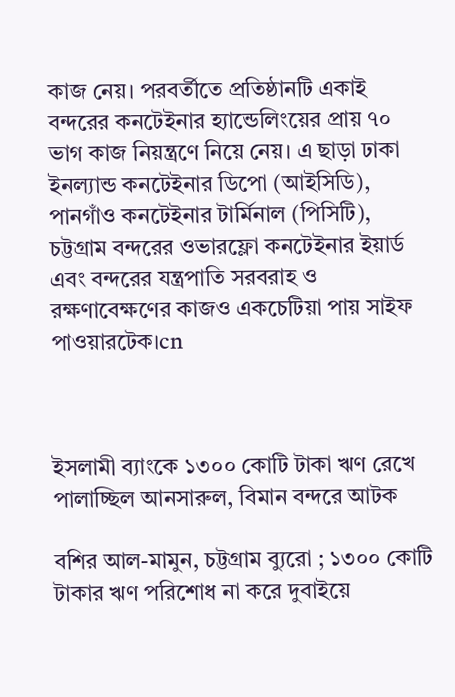কাজ নেয়। পরবর্তীতে প্রতিষ্ঠানটি একাই বন্দরের কনটেইনার হ্যান্ডেলিংয়ের প্রায় ৭০ ভাগ কাজ নিয়ন্ত্রণে নিয়ে নেয়। এ ছাড়া ঢাকা ইনল্যান্ড কনটেইনার ডিপো (আইসিডি), পানগাঁও কনটেইনার টার্মিনাল (পিসিটি), চট্টগ্রাম বন্দরের ওভারফ্লো কনটেইনার ইয়ার্ড এবং বন্দরের যন্ত্রপাতি সরবরাহ ও রক্ষণাবেক্ষণের কাজও একচেটিয়া পায় সাইফ পাওয়ারটেক।cn



ইসলামী ব্যাংকে ১৩০০ কোটি টাকা ঋণ রেখে পালাচ্ছিল আনসারুল, বিমান বন্দরে আটক

বশির আল-মামুন, চট্টগ্রাম ব্যুরো ; ১৩০০ কোটি টাকার ঋণ পরিশোধ না করে দুবাইয়ে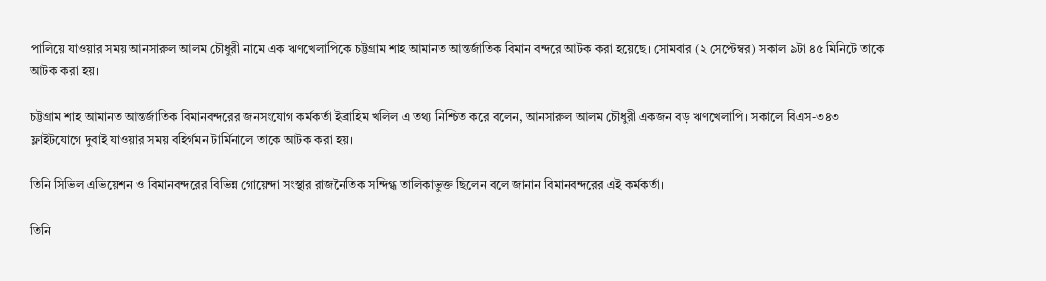পালিয়ে যাওয়ার সময় আনসারুল আলম চৌধুরী নামে এক ঋণখেলাপিকে চট্টগ্রাম শাহ আমানত আন্তর্জাতিক বিমান বন্দরে আটক করা হয়েছে। সোমবার (২ সেপ্টেম্বর) সকাল ৯টা ৪৫ মিনিটে তাকে আটক করা হয়।

চট্টগ্রাম শাহ আমানত আন্তর্জাতিক বিমানবন্দরের জনসংযোগ কর্মকর্তা ইব্রাহিম খলিল এ তথ্য নিশ্চিত করে বলেন, আনসারুল আলম চৌধুরী একজন বড় ঋণখেলাপি। সকালে বিএস-৩৪৩ ফ্লাইটযোগে দুবাই যাওয়ার সময় বহির্গমন টার্মিনালে তাকে আটক করা হয়।

তিনি সিভিল এভিয়েশন ও বিমানবন্দরের বিভিন্ন গোয়েন্দা সংস্থার রাজনৈতিক সন্দিগ্ধ তালিকাভুক্ত ছিলেন বলে জানান বিমানবন্দরের এই কর্মকর্তা।

তিনি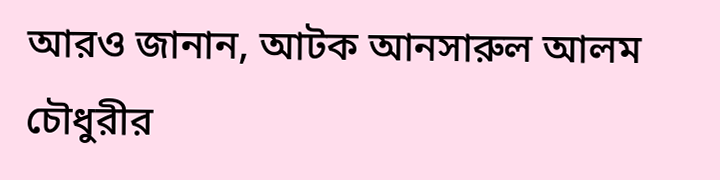আরও জানান, আটক আনসারুল আলম চৌধুরীর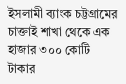ইসলামী ব্যাংক চট্টগ্রামের চাক্তাই শাখা থেকে এক হাজার ৩০০ কোটি টাকার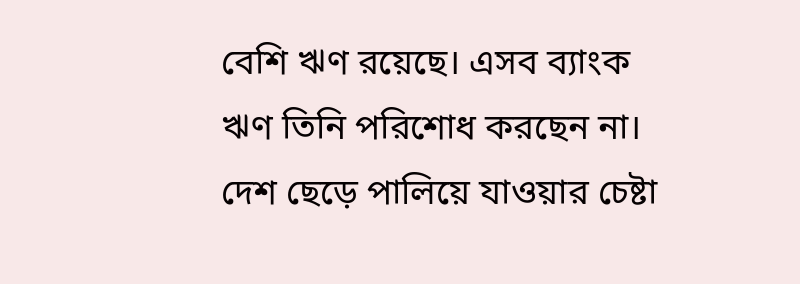বেশি ঋণ রয়েছে। এসব ব্যাংক ঋণ তিনি পরিশোধ করছেন না। দেশ ছেড়ে পালিয়ে যাওয়ার চেষ্টা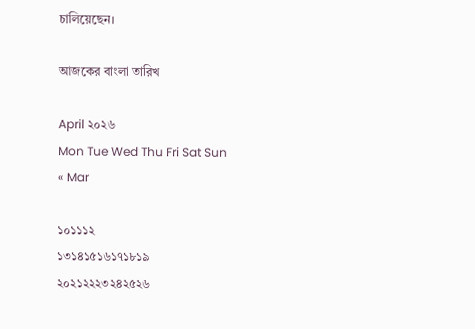চালিয়েছেন।

আজকের বাংলা তারিখ

April ২০২৬
Mon Tue Wed Thu Fri Sat Sun
« Mar

১০১১১২
১৩১৪১৫১৬১৭১৮১৯
২০২১২২২৩২৪২৫২৬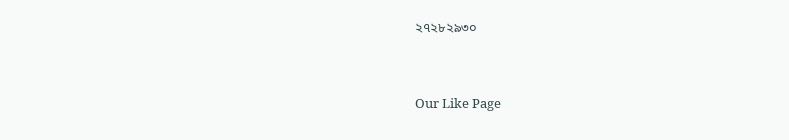২৭২৮২৯৩০


Our Like Page